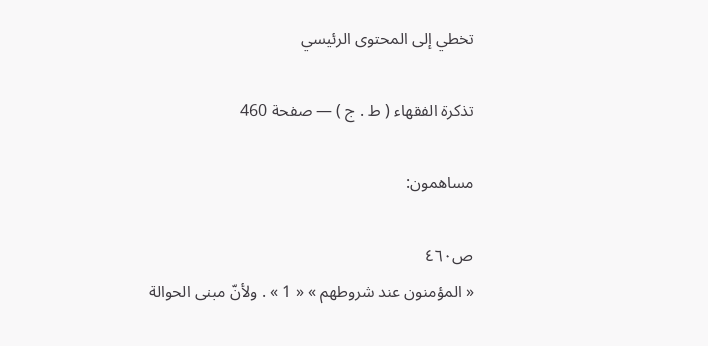تخطي إلى المحتوى الرئيسي

تذكرة الفقهاء ( ط . ج ) — صفحة 460

مساهمون:

ص٤٦٠
« المؤمنون عند شروطهم » « 1 » . ولأنّ مبنى الحوالة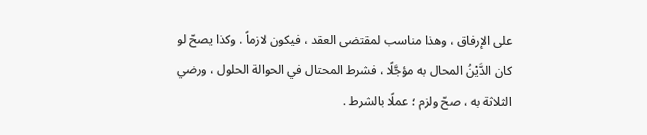على الإرفاق ، وهذا مناسب لمقتضى العقد ، فيكون لازماً . وكذا يصحّ لو كان الدَّيْنُ المحال به مؤجَّلًا ، فشرط المحتال في الحوالة الحلول ، ورضي الثلاثة به ، صحّ ولزم ؛ عملًا بالشرط .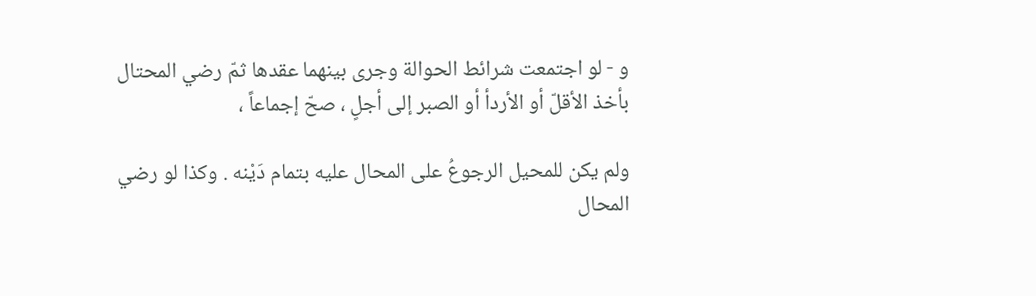و - لو اجتمعت شرائط الحوالة وجرى بينهما عقدها ثمّ رضي المحتال بأخذ الأقلّ أو الأردأ أو الصبر إلى أجلٍ ، صحّ إجماعاً ،

ولم يكن للمحيل الرجوعُ على المحال عليه بتمام دَيْنه . وكذا لو رضي المحال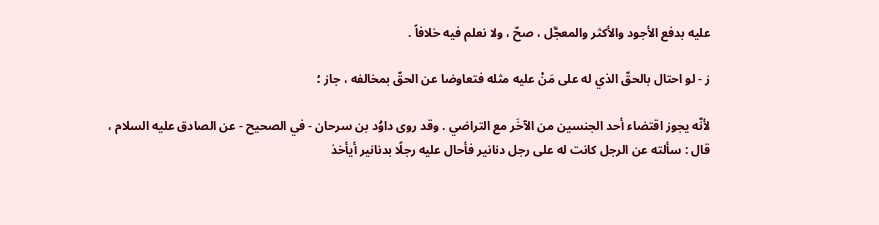عليه بدفع الأجود والأكثر والمعجَّل ، صحّ ، ولا نعلم فيه خلافاً .

ز - لو احتال بالحقّ الذي له على مَنْ عليه مثله فتعاوضا عن الحقّ بمخالفه ، جاز ؛

لأنّه يجوز اقتضاء أحد الجنسين من الآخَر مع التراضي . وقد روى داوُد بن سرحان - في الصحيح - عن الصادق عليه السلام ، قال : سألته عن الرجل كانت له على رجل دنانير فأحال عليه رجلًا بدنانير أيأخذ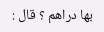بها دراهم ؟ قال :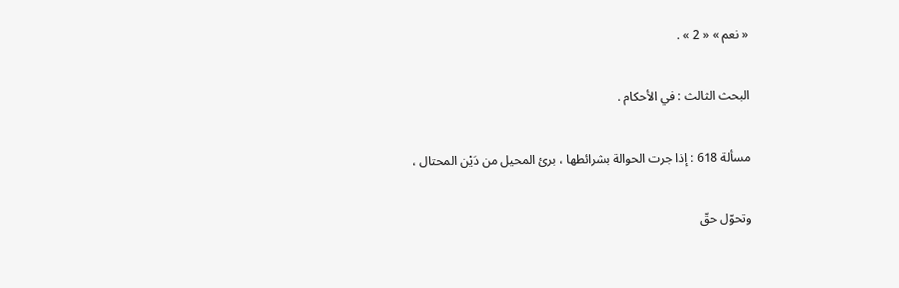« نعم » « 2 » .

البحث الثالث : في الأحكام .

مسألة 618 : إذا جرت الحوالة بشرائطها ، برئ المحيل من دَيْن المحتال ،

وتحوّل حقّ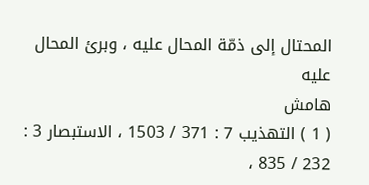المحتال إلى ذمّة المحال عليه ، وبرئ المحال عليه
هامش
( 1 ) التهذيب 7 : 371 / 1503 ، الاستبصار 3 : 232 / 835 ،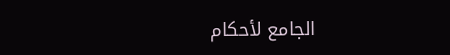الجامع لأحكام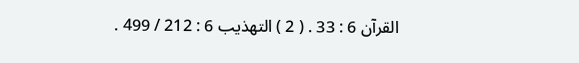القرآن 6 : 33 . ( 2 ) التهذيب 6 : 212 / 499 .